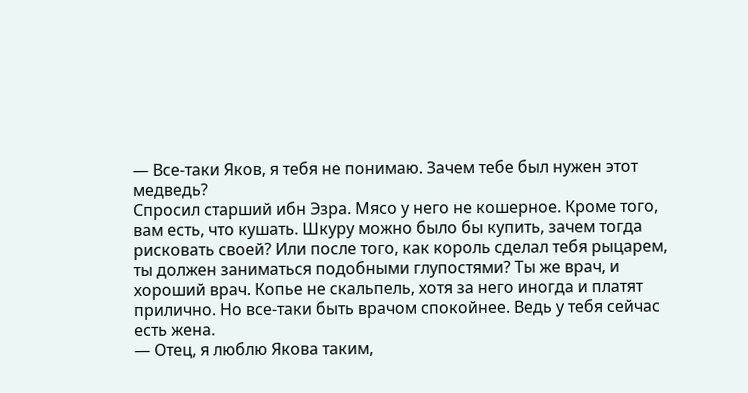— Все-таки Яков, я тебя не понимаю. Зачем тебе был нужен этот медведь?
Спросил старший ибн Эзра. Мясо у него не кошерное. Кроме того, вам есть, что кушать. Шкуру можно было бы купить, зачем тогда рисковать своей? Или после того, как король сделал тебя рыцарем, ты должен заниматься подобными глупостями? Ты же врач, и хороший врач. Копье не скальпель, хотя за него иногда и платят прилично. Но все-таки быть врачом спокойнее. Ведь у тебя сейчас есть жена.
— Отец, я люблю Якова таким,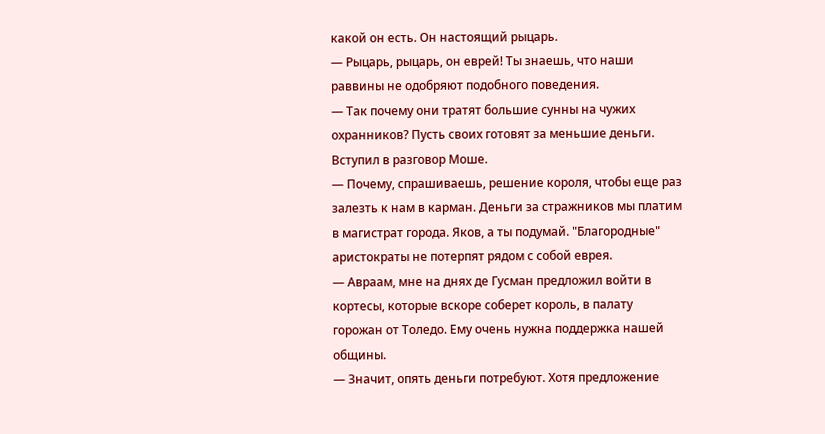какой он есть. Он настоящий рыцарь.
— Рыцарь, рыцарь, он еврей! Ты знаешь, что наши раввины не одобряют подобного поведения.
— Так почему они тратят большие сунны на чужих охранников? Пусть своих готовят за меньшие деньги.
Вступил в разговор Моше.
— Почему, спрашиваешь, решение короля, чтобы еще раз залезть к нам в карман. Деньги за стражников мы платим в магистрат города. Яков, а ты подумай. "Благородные" аристократы не потерпят рядом с собой еврея.
— Авраам, мне на днях де Гусман предложил войти в кортесы, которые вскоре соберет король, в палату горожан от Толедо. Ему очень нужна поддержка нашей общины.
— Значит, опять деньги потребуют. Хотя предложение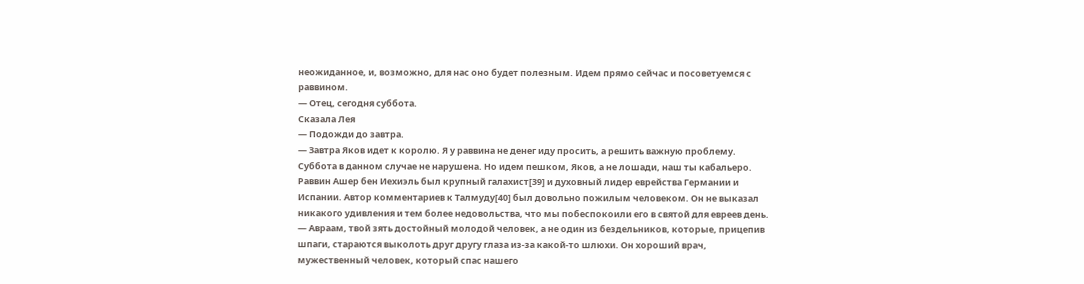неожиданное, и, возможно, для нас оно будет полезным. Идем прямо сейчас и посоветуемся с раввином.
— Отец, сегодня суббота.
Сказала Лея
— Подожди до завтра.
— Завтра Яков идет к королю. Я у раввина не денег иду просить, а решить важную проблему. Суббота в данном случае не нарушена. Но идем пешком, Яков, а не лошади, наш ты кабальеро.
Раввин Ашер бен Иехиэль был крупный галахист[39] и духовный лидер еврейства Германии и Испании. Автор комментариев к Талмуду[40] был довольно пожилым человеком. Он не выказал никакого удивления и тем более недовольства, что мы побеспокоили его в святой для евреев день.
— Авраам, твой зять достойный молодой человек, а не один из бездельников, которые, прицепив шпаги, стараются выколоть друг другу глаза из-за какой-то шлюхи. Он хороший врач, мужественный человек, который спас нашего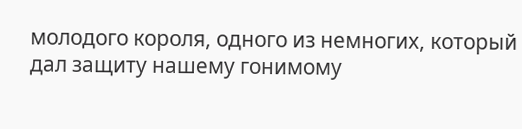молодого короля, одного из немногих, который дал защиту нашему гонимому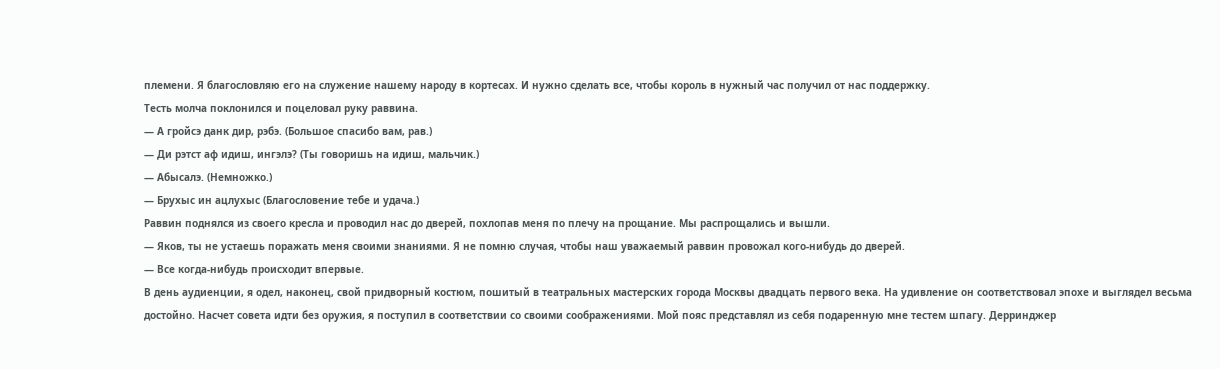племени. Я благословляю его на служение нашему народу в кортесах. И нужно сделать все, чтобы король в нужный час получил от нас поддержку.
Тесть молча поклонился и поцеловал руку раввина.
— А гройсэ данк дир, рэбэ. (Большое спасибо вам, рав.)
— Ди рэтст аф идиш, ингэлэ? (Ты говоришь на идиш, мальчик.)
— Абысалэ. (Немножко.)
— Брухыс ин ацлухыс (Благословение тебе и удача.)
Раввин поднялся из своего кресла и проводил нас до дверей, похлопав меня по плечу на прощание. Мы распрощались и вышли.
— Яков, ты не устаешь поражать меня своими знаниями. Я не помню случая, чтобы наш уважаемый раввин провожал кого-нибудь до дверей.
— Все когда-нибудь происходит впервые.
В день аудиенции, я одел, наконец, свой придворный костюм, пошитый в театральных мастерских города Москвы двадцать первого века. На удивление он соответствовал эпохе и выглядел весьма достойно. Насчет совета идти без оружия, я поступил в соответствии со своими соображениями. Мой пояс представлял из себя подаренную мне тестем шпагу. Дерринджер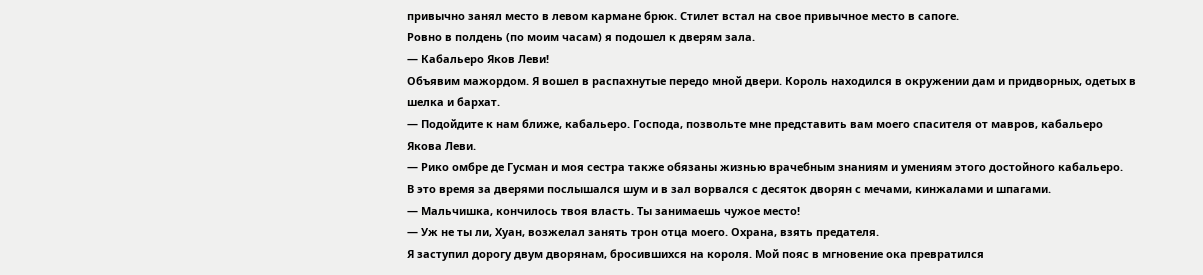привычно занял место в левом кармане брюк. Стилет встал на свое привычное место в сапоге.
Ровно в полдень (по моим часам) я подошел к дверям зала.
— Кабальеро Яков Леви!
Объявим мажордом. Я вошел в распахнутые передо мной двери. Король находился в окружении дам и придворных, одетых в шелка и бархат.
— Подойдите к нам ближе, кабальеро. Господа, позвольте мне представить вам моего спасителя от мавров, кабальеро Якова Леви.
— Рико омбре де Гусман и моя сестра также обязаны жизнью врачебным знаниям и умениям этого достойного кабальеро.
В это время за дверями послышался шум и в зал ворвался с десяток дворян с мечами, кинжалами и шпагами.
— Мальчишка, кончилось твоя власть. Ты занимаешь чужое место!
— Уж не ты ли, Хуан, возжелал занять трон отца моего. Охрана, взять предателя.
Я заступил дорогу двум дворянам, бросившихся на короля. Мой пояс в мгновение ока превратился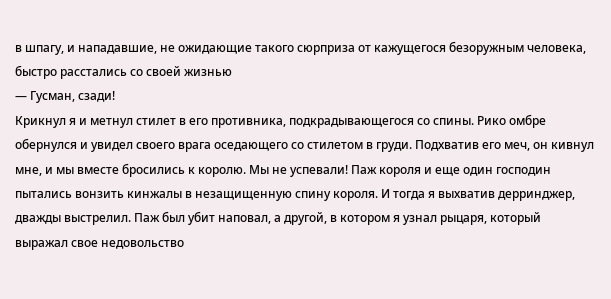в шпагу, и нападавшие, не ожидающие такого сюрприза от кажущегося безоружным человека, быстро расстались со своей жизнью
— Гусман, сзади!
Крикнул я и метнул стилет в его противника, подкрадывающегося со спины. Рико омбре обернулся и увидел своего врага оседающего со стилетом в груди. Подхватив его меч, он кивнул мне, и мы вместе бросились к королю. Мы не успевали! Паж короля и еще один господин пытались вонзить кинжалы в незащищенную спину короля. И тогда я выхватив дерринджер, дважды выстрелил. Паж был убит наповал, а другой, в котором я узнал рыцаря, который выражал свое недовольство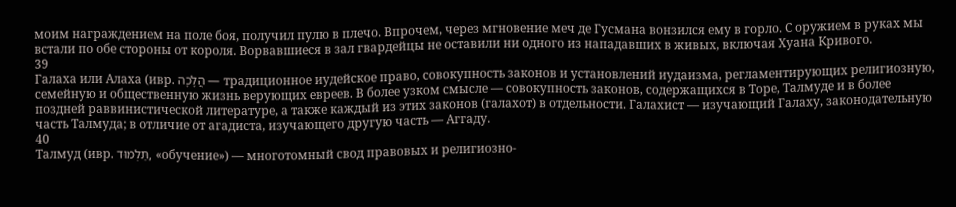моим награждением на поле боя, получил пулю в плечо. Впрочем, через мгновение меч де Гусмана вонзился ему в горло. С оружием в руках мы встали по обе стороны от короля. Ворвавшиеся в зал гвардейцы не оставили ни одного из нападавших в живых, включая Хуана Кривого.
39
Галаха или Алаха (ивр. הֲלָכָה — традиционное иудейское право, совокупность законов и установлений иудаизма, регламентирующих религиозную, семейную и общественную жизнь верующих евреев. В более узком смысле — совокупность законов, содержащихся в Торе, Талмуде и в более поздней раввинистической литературе, а также каждый из этих законов (галахот) в отдельности. Галахист — изучающий Галаху, законодательную часть Талмуда; в отличие от агадиста, изучающего другую часть — Аггаду.
40
Талмуд (ивр. תַּלְמוּד, «обучение») — многотомный свод правовых и религиозно-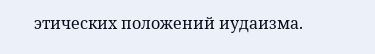этических положений иудаизма.